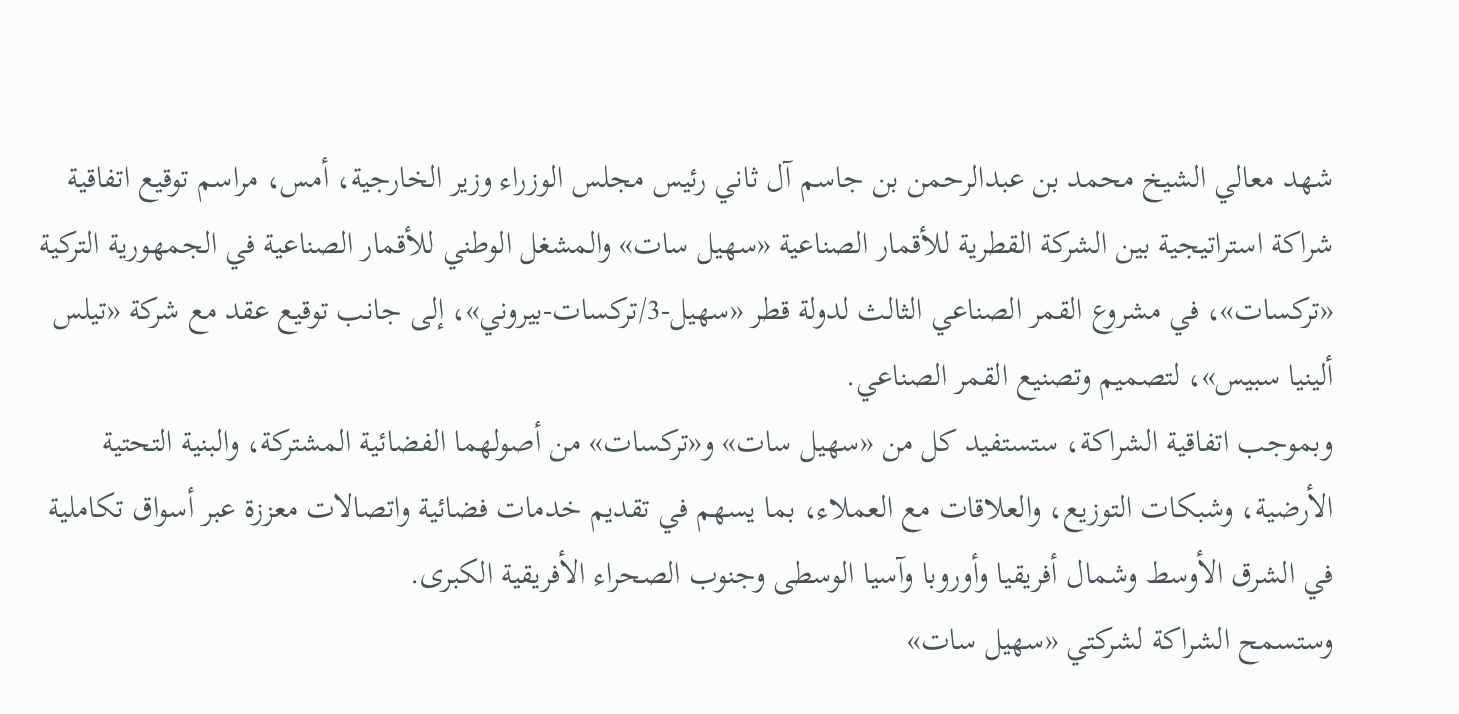شهد معالي الشيخ محمد بن عبدالرحمن بن جاسم آل ثاني رئيس مجلس الوزراء وزير الخارجية، أمس، مراسم توقيع اتفاقية شراكة استراتيجية بين الشركة القطرية للأقمار الصناعية «سهيل سات» والمشغل الوطني للأقمار الصناعية في الجمهورية التركية «تركسات»، في مشروع القمر الصناعي الثالث لدولة قطر «سهيل-3/تركسات-بيروني»، إلى جانب توقيع عقد مع شركة «تيلس ألينيا سبيس»، لتصميم وتصنيع القمر الصناعي.
وبموجب اتفاقية الشراكة، ستستفيد كل من «سهيل سات» و«تركسات» من أصولهما الفضائية المشتركة، والبنية التحتية الأرضية، وشبكات التوزيع، والعلاقات مع العملاء، بما يسهم في تقديم خدمات فضائية واتصالات معززة عبر أسواق تكاملية في الشرق الأوسط وشمال أفريقيا وأوروبا وآسيا الوسطى وجنوب الصحراء الأفريقية الكبرى.
وستسمح الشراكة لشركتي «سهيل سات»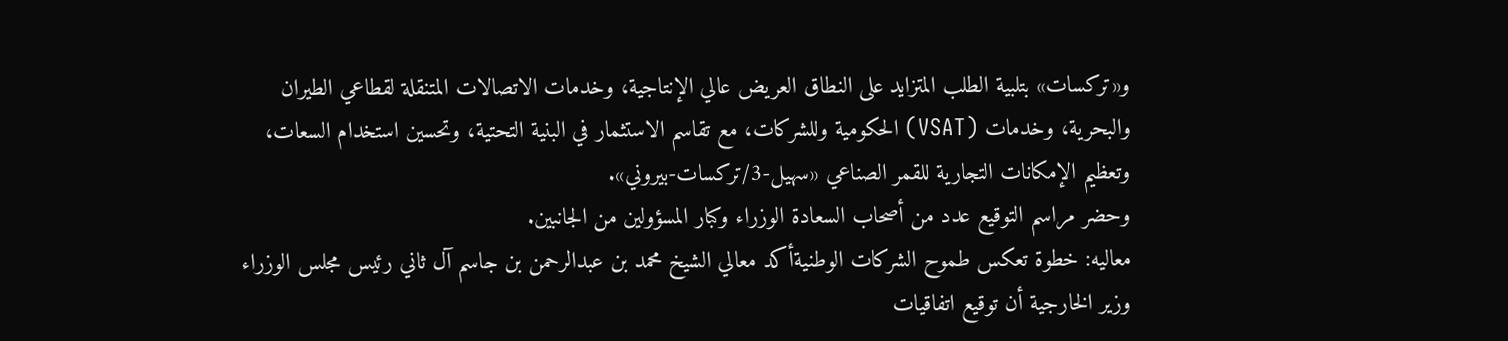و«تركسات» بتلبية الطلب المتزايد على النطاق العريض عالي الإنتاجية، وخدمات الاتصالات المتنقلة لقطاعي الطيران والبحرية، وخدمات (VSAT) الحكومية وللشركات، مع تقاسم الاستثمار في البنية التحتية، وتحسين استخدام السعات، وتعظيم الإمكانات التجارية للقمر الصناعي «سهيل-3/تركسات-بيروني».
وحضر مراسم التوقيع عدد من أصحاب السعادة الوزراء وكبار المسؤولين من الجانبين.
معاليه: خطوة تعكس طموح الشركات الوطنيةأكد معالي الشيخ محمد بن عبدالرحمن بن جاسم آل ثاني رئيس مجلس الوزراء وزير الخارجية أن توقيع اتفاقيات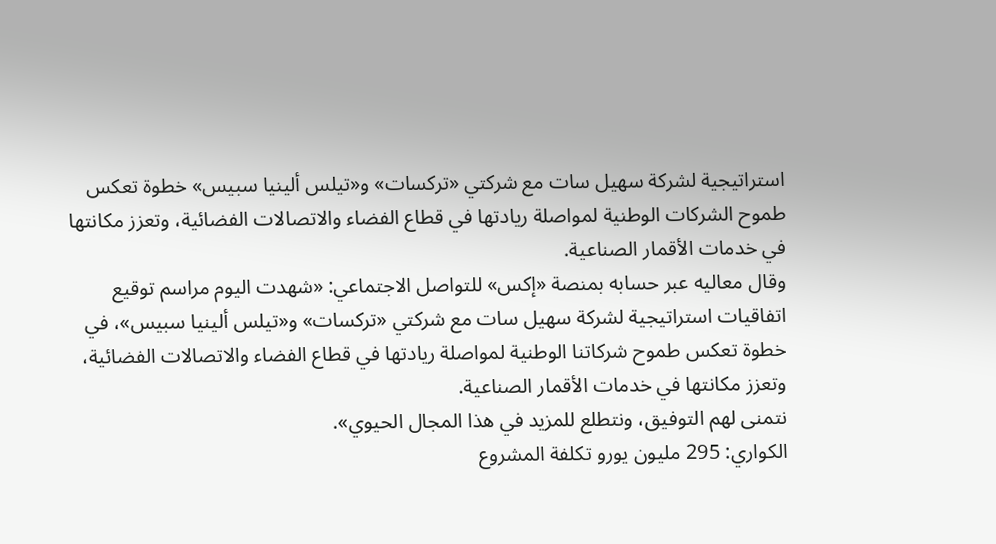استراتيجية لشركة سهيل سات مع شركتي «تركسات» و«تيلس ألينيا سبيس» خطوة تعكس طموح الشركات الوطنية لمواصلة ريادتها في قطاع الفضاء والاتصالات الفضائية، وتعزز مكانتها في خدمات الأقمار الصناعية.
وقال معاليه عبر حسابه بمنصة «إكس» للتواصل الاجتماعي: «شهدت اليوم مراسم توقيع اتفاقيات استراتيجية لشركة سهيل سات مع شركتي «تركسات» و«تيلس ألينيا سبيس»، في خطوة تعكس طموح شركاتنا الوطنية لمواصلة ريادتها في قطاع الفضاء والاتصالات الفضائية، وتعزز مكانتها في خدمات الأقمار الصناعية.
نتمنى لهم التوفيق، ونتطلع للمزيد في هذا المجال الحيوي».
الكواري: 295 مليون يورو تكلفة المشروع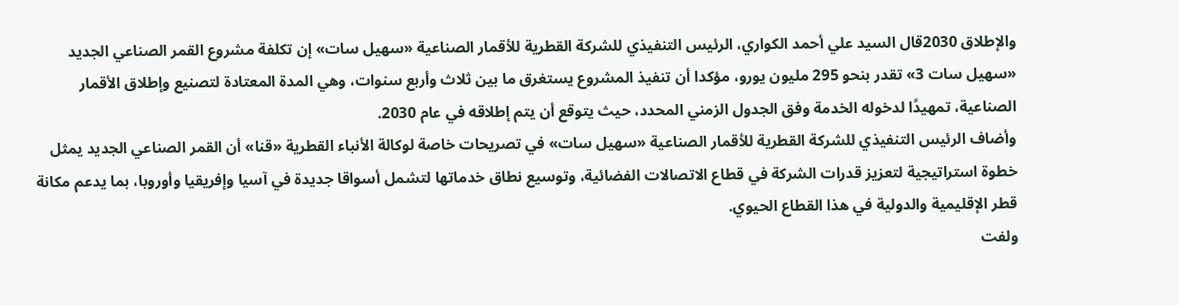والإطلاق 2030قال السيد علي أحمد الكواري، الرئيس التنفيذي للشركة القطرية للأقمار الصناعية «سهيل سات» إن تكلفة مشروع القمر الصناعي الجديد «سهيل سات 3» تقدر بنحو 295 مليون يورو، مؤكدا أن تنفيذ المشروع يستغرق ما بين ثلاث وأربع سنوات، وهي المدة المعتادة لتصنيع وإطلاق الأقمار الصناعية، تمهيدًا لدخوله الخدمة وفق الجدول الزمني المحدد، حيث يتوقع أن يتم إطلاقه في عام 2030.
وأضاف الرئيس التنفيذي للشركة القطرية للأقمار الصناعية «سهيل سات» في تصريحات خاصة لوكالة الأنباء القطرية «قنا» أن القمر الصناعي الجديد يمثل خطوة استراتيجية لتعزيز قدرات الشركة في قطاع الاتصالات الفضائية، وتوسيع نطاق خدماتها لتشمل أسواقا جديدة في آسيا وإفريقيا وأوروبا، بما يدعم مكانة قطر الإقليمية والدولية في هذا القطاع الحيوي.
ولفت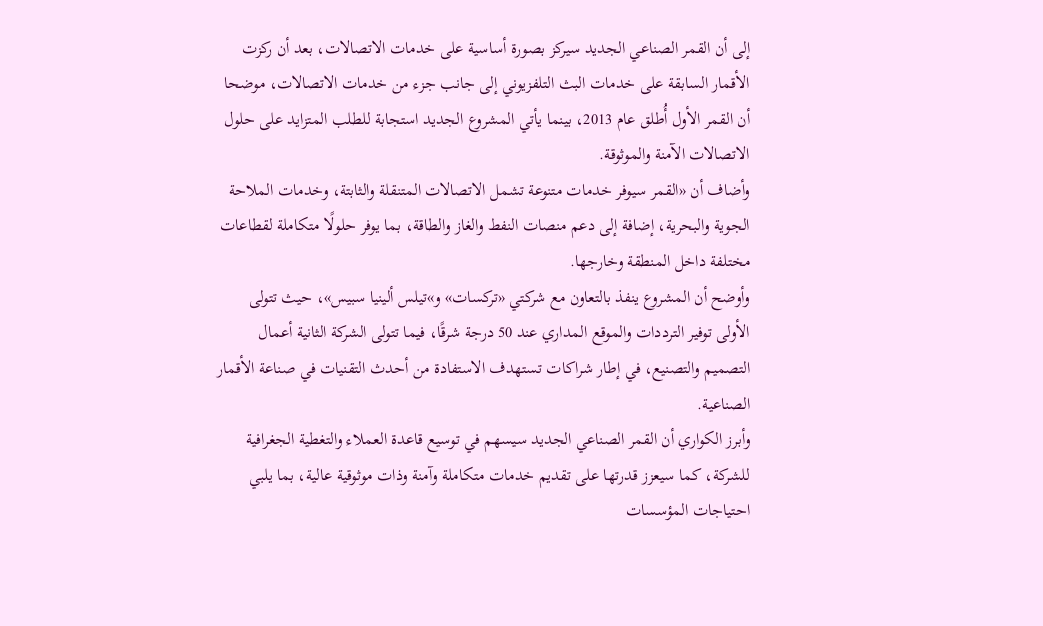إلى أن القمر الصناعي الجديد سيركز بصورة أساسية على خدمات الاتصالات، بعد أن ركزت الأقمار السابقة على خدمات البث التلفزيوني إلى جانب جزء من خدمات الاتصالات، موضحا أن القمر الأول أُطلق عام 2013، بينما يأتي المشروع الجديد استجابة للطلب المتزايد على حلول الاتصالات الآمنة والموثوقة.
وأضاف أن «القمر سيوفر خدمات متنوعة تشمل الاتصالات المتنقلة والثابتة، وخدمات الملاحة الجوية والبحرية، إضافة إلى دعم منصات النفط والغاز والطاقة، بما يوفر حلولًا متكاملة لقطاعات مختلفة داخل المنطقة وخارجها.
وأوضح أن المشروع ينفذ بالتعاون مع شركتي «تركسات» و»تيلس ألينيا سبيس»، حيث تتولى الأولى توفير الترددات والموقع المداري عند 50 درجة شرقًا، فيما تتولى الشركة الثانية أعمال التصميم والتصنيع، في إطار شراكات تستهدف الاستفادة من أحدث التقنيات في صناعة الأقمار الصناعية.
وأبرز الكواري أن القمر الصناعي الجديد سيسهم في توسيع قاعدة العملاء والتغطية الجغرافية للشركة، كما سيعزز قدرتها على تقديم خدمات متكاملة وآمنة وذات موثوقية عالية، بما يلبي احتياجات المؤسسات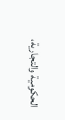الحكومية والتجارية،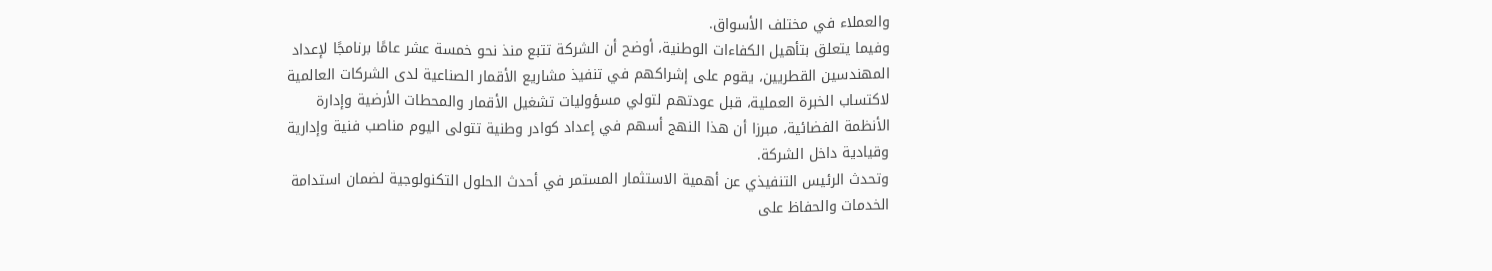والعملاء في مختلف الأسواق.
وفيما يتعلق بتأهيل الكفاءات الوطنية، أوضح أن الشركة تتبع منذ نحو خمسة عشر عامًا برنامجًا لإعداد المهندسين القطريين، يقوم على إشراكهم في تنفيذ مشاريع الأقمار الصناعية لدى الشركات العالمية لاكتساب الخبرة العملية، قبل عودتهم لتولي مسؤوليات تشغيل الأقمار والمحطات الأرضية وإدارة الأنظمة الفضائية، مبرزا أن هذا النهج أسهم في إعداد كوادر وطنية تتولى اليوم مناصب فنية وإدارية وقيادية داخل الشركة.
وتحدث الرئيس التنفيذي عن أهمية الاستثمار المستمر في أحدث الحلول التكنولوجية لضمان استدامة الخدمات والحفاظ على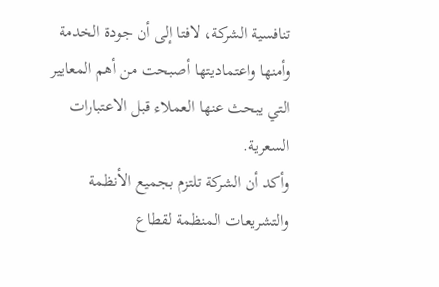تنافسية الشركة، لافتا إلى أن جودة الخدمة وأمنها واعتماديتها أصبحت من أهم المعايير التي يبحث عنها العملاء قبل الاعتبارات السعرية.
وأكد أن الشركة تلتزم بجميع الأنظمة والتشريعات المنظمة لقطاع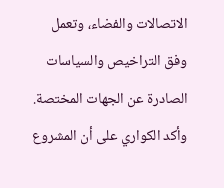الاتصالات والفضاء، وتعمل وفق التراخيص والسياسات الصادرة عن الجهات المختصة.
وأكد الكواري على أن المشروع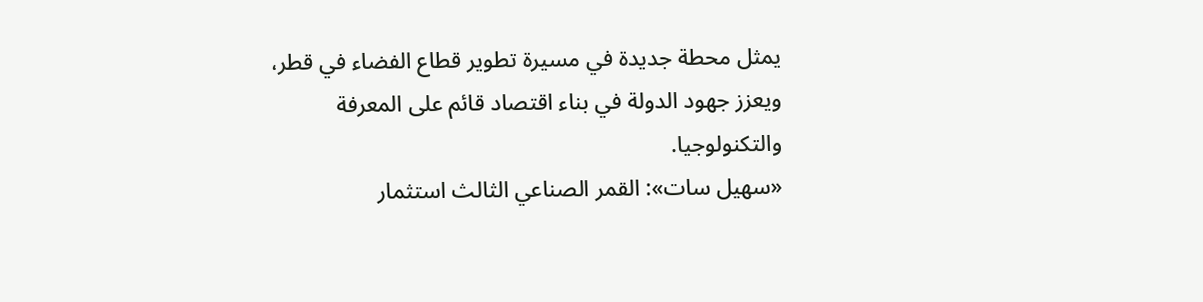يمثل محطة جديدة في مسيرة تطوير قطاع الفضاء في قطر، ويعزز جهود الدولة في بناء اقتصاد قائم على المعرفة والتكنولوجيا.
«سهيل سات»: القمر الصناعي الثالث استثمار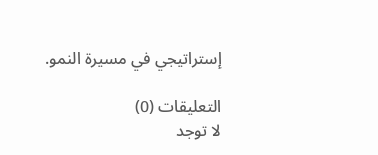إستراتيجي في مسيرة النمو.

التعليقات (0)
لا توجد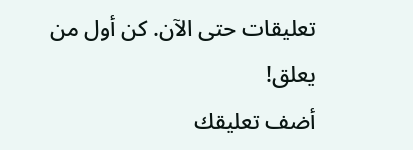تعليقات حتى الآن. كن أول من يعلق!
أضف تعليقك